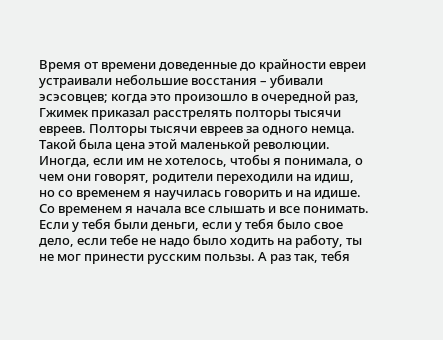Время от времени доведенные до крайности евреи устраивали небольшие восстания – убивали эсэсовцев; когда это произошло в очередной раз, Гжимек приказал расстрелять полторы тысячи евреев. Полторы тысячи евреев за одного немца. Такой была цена этой маленькой революции.
Иногда, если им не хотелось, чтобы я понимала, о чем они говорят, родители переходили на идиш, но со временем я научилась говорить и на идише. Со временем я начала все слышать и все понимать.
Если у тебя были деньги, если у тебя было свое дело, если тебе не надо было ходить на работу, ты не мог принести русским пользы. А раз так, тебя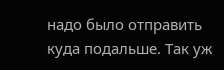надо было отправить куда подальше. Так уж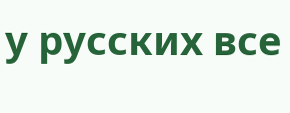у русских все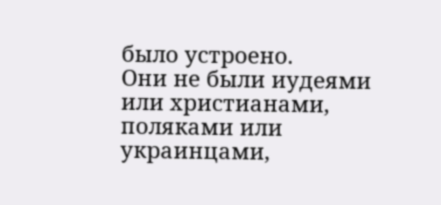было устроено.
Они не были иудеями или христианами, поляками или украинцами,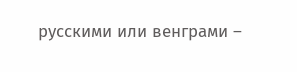русскими или венграми –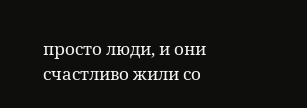просто люди, и они счастливо жили со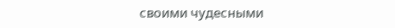своими чудесными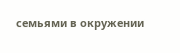семьями в окружении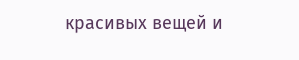красивых вещей и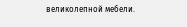великолепной мебели.